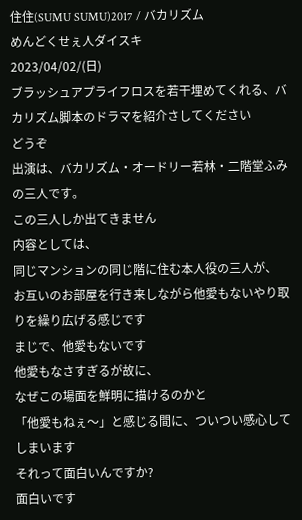住住(SUMU SUMU)2017 / バカリズム
めんどくせぇ人ダイスキ
2023/04/02/(日)
ブラッシュアプライフロスを若干埋めてくれる、バカリズム脚本のドラマを紹介さしてください
どうぞ
出演は、バカリズム・オードリー若林・二階堂ふみの三人です。
この三人しか出てきません
内容としては、
同じマンションの同じ階に住む本人役の三人が、
お互いのお部屋を行き来しながら他愛もないやり取りを繰り広げる感じです
まじで、他愛もないです
他愛もなさすぎるが故に、
なぜこの場面を鮮明に描けるのかと
「他愛もねぇ〜」と感じる間に、ついつい感心してしまいます
それって面白いんですか?
面白いです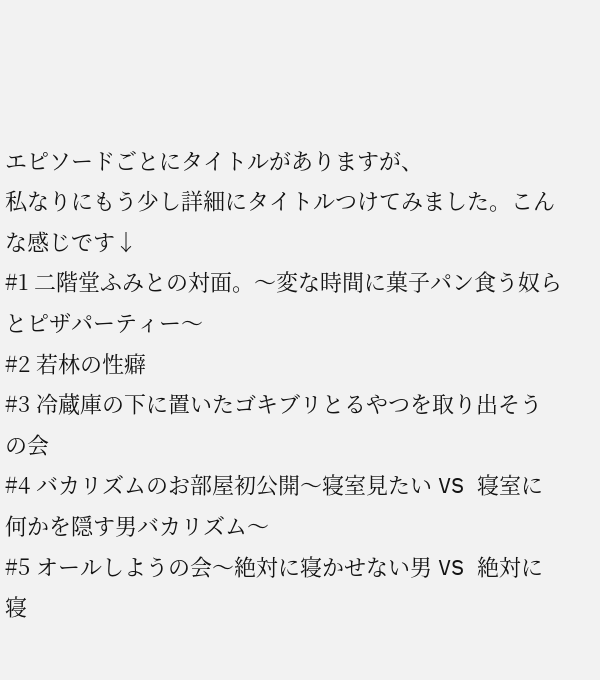エピソードごとにタイトルがありますが、
私なりにもう少し詳細にタイトルつけてみました。こんな感じです↓
#1 二階堂ふみとの対面。〜変な時間に菓子パン食う奴らとピザパーティー〜
#2 若林の性癖
#3 冷蔵庫の下に置いたゴキブリとるやつを取り出そうの会
#4 バカリズムのお部屋初公開〜寝室見たい VS 寝室に何かを隠す男バカリズム〜
#5 オールしようの会〜絶対に寝かせない男 VS 絶対に寝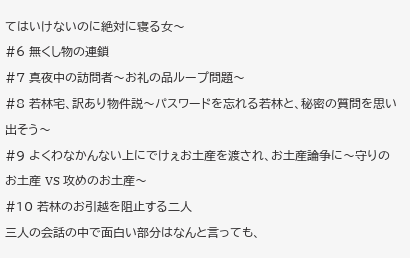てはいけないのに絶対に寝る女〜
#6 無くし物の連鎖
#7 真夜中の訪問者〜お礼の品ループ問題〜
#8 若林宅、訳あり物件説〜パスワードを忘れる若林と、秘密の質問を思い出そう〜
#9 よくわなかんない上にでけぇお土産を渡され、お土産論争に〜守りのお土産 VS 攻めのお土産〜
#10 若林のお引越を阻止する二人
三人の会話の中で面白い部分はなんと言っても、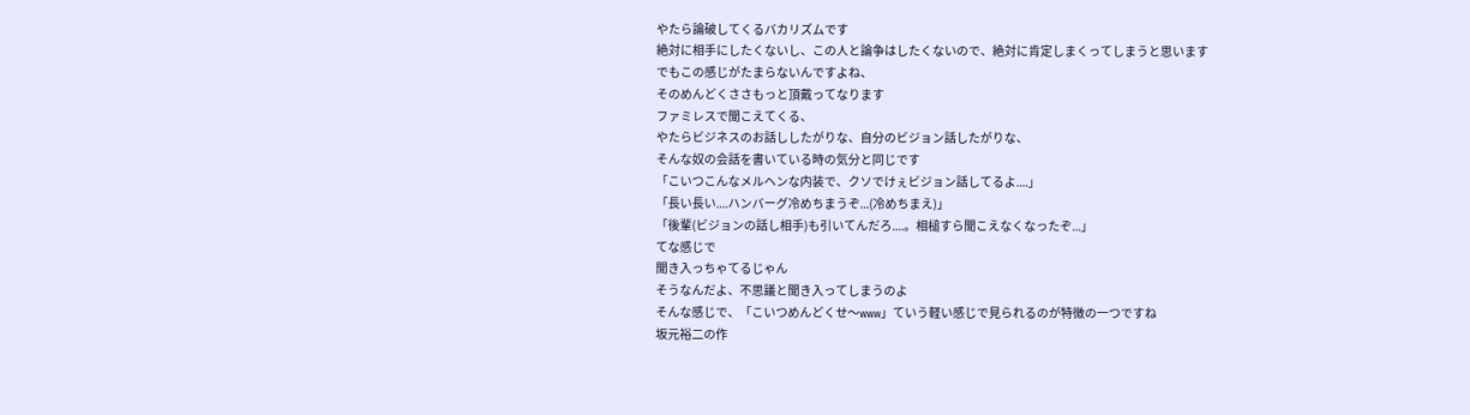やたら論破してくるバカリズムです
絶対に相手にしたくないし、この人と論争はしたくないので、絶対に肯定しまくってしまうと思います
でもこの感じがたまらないんですよね、
そのめんどくささもっと頂戴ってなります
ファミレスで聞こえてくる、
やたらビジネスのお話ししたがりな、自分のビジョン話したがりな、
そんな奴の会話を書いている時の気分と同じです
「こいつこんなメルヘンな内装で、クソでけぇビジョン話してるよ....」
「長い長い....ハンバーグ冷めちまうぞ...(冷めちまえ)」
「後輩(ビジョンの話し相手)も引いてんだろ....。相槌すら聞こえなくなったぞ...」
てな感じで
聞き入っちゃてるじゃん
そうなんだよ、不思議と聞き入ってしまうのよ
そんな感じで、「こいつめんどくせ〜www」ていう軽い感じで見られるのが特徴の一つですね
坂元裕二の作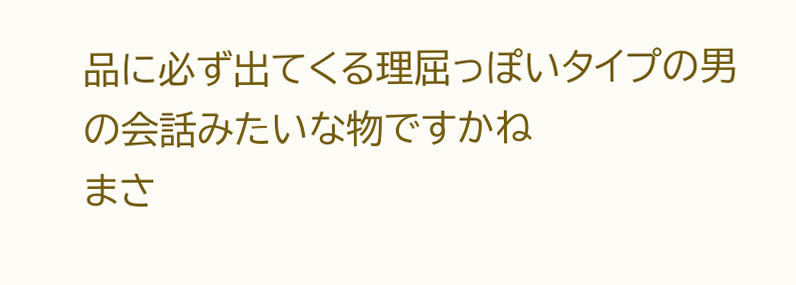品に必ず出てくる理屈っぽいタイプの男の会話みたいな物ですかね
まさ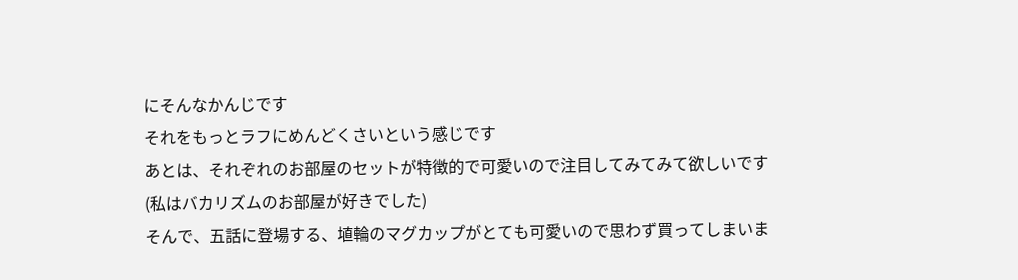にそんなかんじです
それをもっとラフにめんどくさいという感じです
あとは、それぞれのお部屋のセットが特徴的で可愛いので注目してみてみて欲しいです
(私はバカリズムのお部屋が好きでした)
そんで、五話に登場する、埴輪のマグカップがとても可愛いので思わず買ってしまいま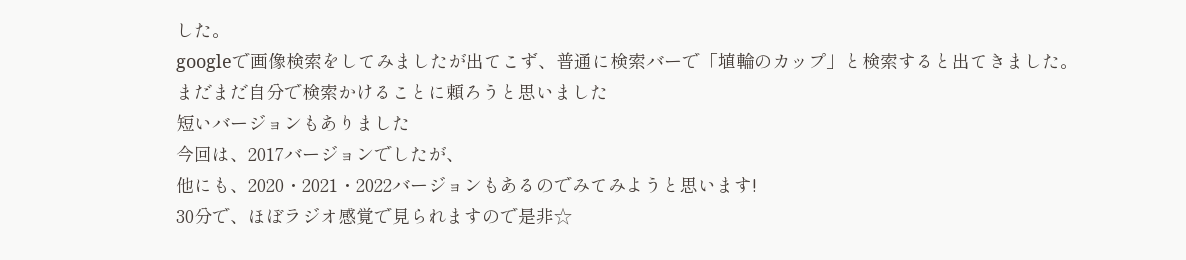した。
googleで画像検索をしてみましたが出てこず、普通に検索バーで「埴輪のカップ」と検索すると出てきました。
まだまだ自分で検索かけることに頼ろうと思いました
短いバージョンもありました
今回は、2017バージョンでしたが、
他にも、2020・2021・2022バージョンもあるのでみてみようと思います!
30分で、ほぼラジオ感覚で見られますので是非☆